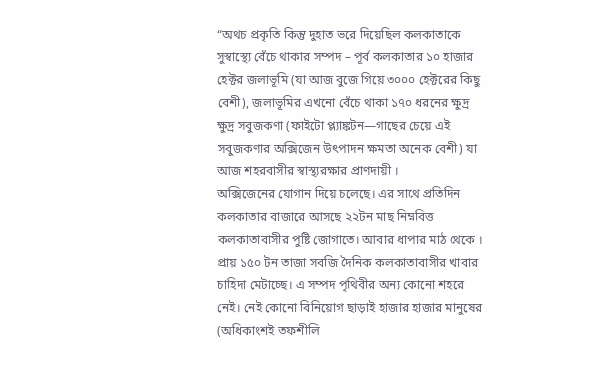“অথচ প্রকৃতি কিন্তু দুহাত ভরে দিয়েছিল কলকাতাকে সুস্বাস্থ্যে বেঁচে থাকার সম্পদ – পূর্ব কলকাতার ১০ হাজার হেক্টর জলাভূমি (যা আজ বুজে গিয়ে ৩০০০ হেক্টরের কিছু বেশী), জলাভূমির এখনো বেঁচে থাকা ১৭০ ধরনের ক্ষুদ্র ক্ষুদ্র সবুজকণা (ফাইটো প্ল্যাঙ্কটন—গাছের চেয়ে এই সবুজকণার অক্সিজেন উৎপাদন ক্ষমতা অনেক বেশী) যা আজ শহরবাসীর স্বাস্থ্যরক্ষার প্রাণদায়ী ।
অক্সিজেনের যোগান দিয়ে চলেছে। এর সাথে প্রতিদিন কলকাতার বাজারে আসছে ২২টন মাছ নিম্নবিত্ত কলকাতাবাসীর পুষ্টি জোগাতে। আবার ধাপার মাঠ থেকে । প্রায় ১৫০ টন তাজা সবজি দৈনিক কলকাতাবাসীর খাবার চাহিদা মেটাচ্ছে। এ সম্পদ পৃথিবীর অন্য কোনো শহরে নেই। নেই কোনো বিনিয়োগ ছাড়াই হাজার হাজার মানুষের (অধিকাংশই তফশীলি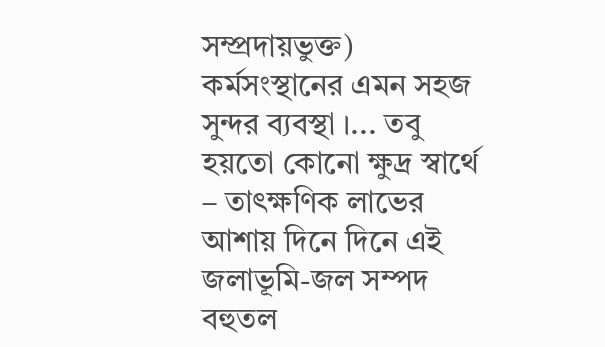সম্প্রদায়ভুক্ত) কর্মসংস্থানের এমন সহজ সুন্দর ব্যবস্থা ।... তবু হয়তো কোনো ক্ষুদ্র স্বার্থে – তাৎক্ষণিক লাভের আশায় দিনে দিনে এই জলাভূমি-জল সম্পদ বহুতল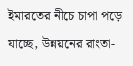ইমারতের নীচে চাপা পড়ে যাচ্ছে, উন্নয়নের রাংতা-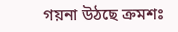গয়না উঠছে ক্রমশঃ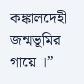কঙ্কালদেহী জন্মভূমির গায়ে ।”